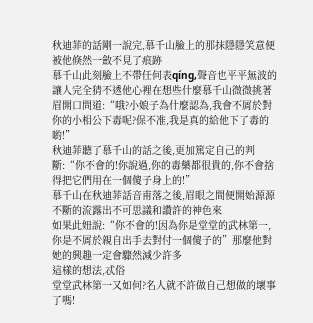秋迪菲的話剛一說完,慕千山臉上的那抹隱隱笑意便被他倏然一斂不見了痕跡
慕千山此刻臉上不帶任何表qíng,聲音也平平無波的讓人完全猜不透他心裡在想些什麼慕千山微微挑著眉開口問道:“哦?小娘子為什麼認為,我會不屑於對你的小相公下毒呢?保不准,我是真的給他下了毒的喲!”
秋迪菲聽了慕千山的話之後,更加篤定自己的判斷:“你不會的!你說過,你的毒藥都很貴的,你不會捨得把它們用在一個傻子身上的!”
慕千山在秋迪菲話音甫落之後,眉眼之間便開始源源不斷的流露出不可思議和讚許的神色來
如果此妞說:“你不會的!因為你是堂堂的武林第一,你是不屑於親自出手去對付一個傻子的”那麼他對她的興趣一定會驟然減少許多
這樣的想法,忒俗
堂堂武林第一又如何?名人就不許做自己想做的壞事了嗎!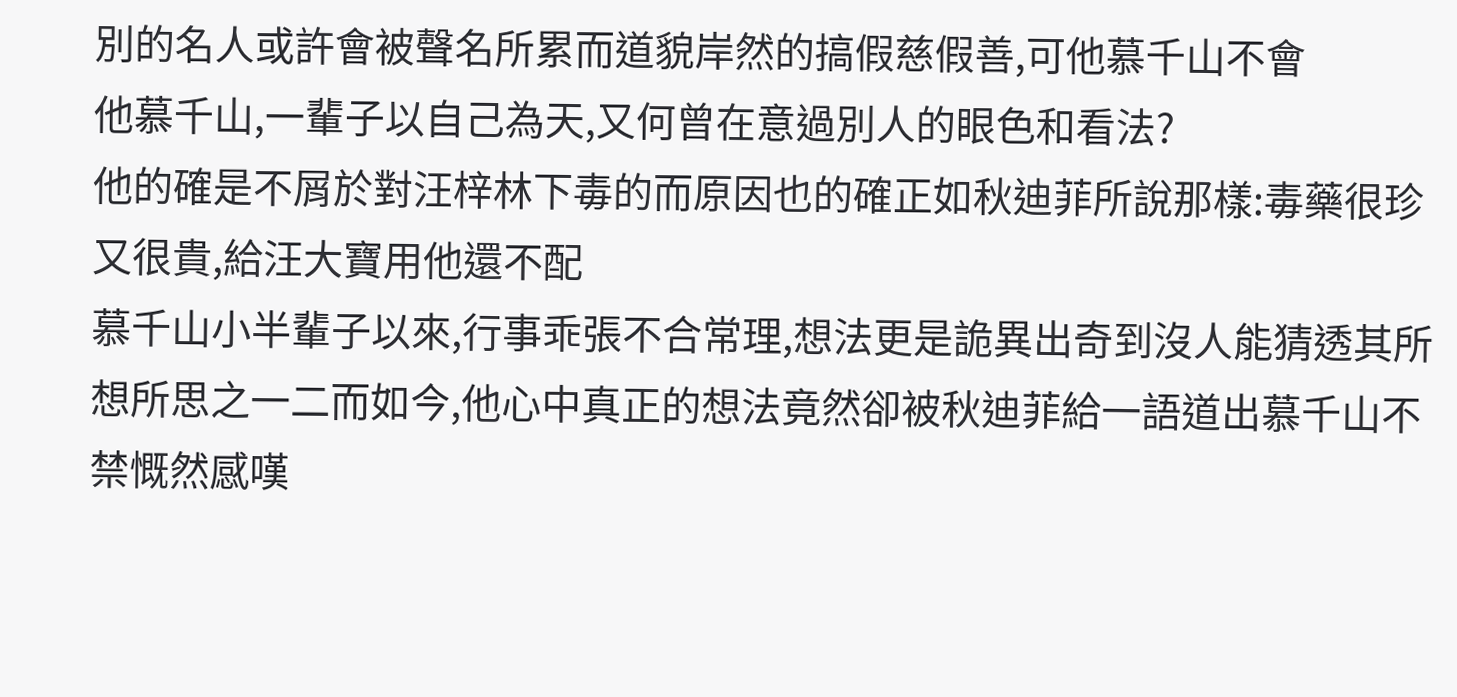別的名人或許會被聲名所累而道貌岸然的搞假慈假善,可他慕千山不會
他慕千山,一輩子以自己為天,又何曾在意過別人的眼色和看法?
他的確是不屑於對汪梓林下毒的而原因也的確正如秋迪菲所說那樣:毒藥很珍又很貴,給汪大寶用他還不配
慕千山小半輩子以來,行事乖張不合常理,想法更是詭異出奇到沒人能猜透其所想所思之一二而如今,他心中真正的想法竟然卻被秋迪菲給一語道出慕千山不禁慨然感嘆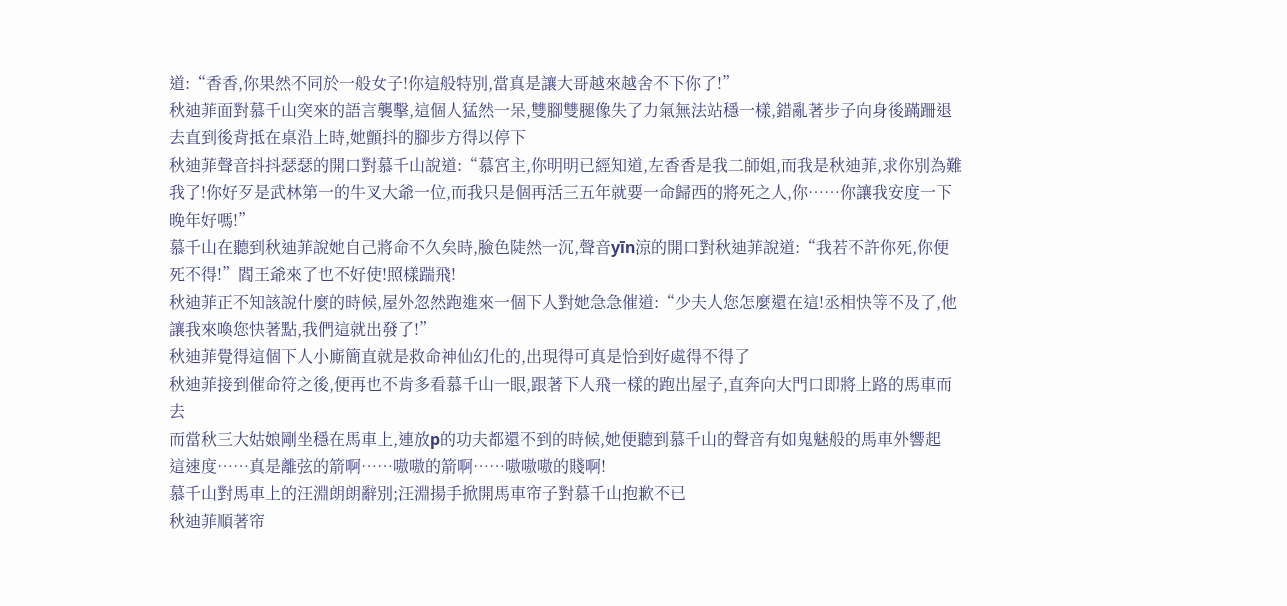道:“香香,你果然不同於一般女子!你這般特別,當真是讓大哥越來越舍不下你了!”
秋迪菲面對慕千山突來的語言襲擊,這個人猛然一呆,雙腳雙腿像失了力氣無法站穩一樣,錯亂著步子向身後蹣跚退去直到後背抵在桌沿上時,她顫抖的腳步方得以停下
秋迪菲聲音抖抖瑟瑟的開口對慕千山說道:“慕宮主,你明明已經知道,左香香是我二師姐,而我是秋迪菲,求你別為難我了!你好歹是武林第一的牛叉大爺一位,而我只是個再活三五年就要一命歸西的將死之人,你……你讓我安度一下晚年好嗎!”
慕千山在聽到秋迪菲說她自己將命不久矣時,臉色陡然一沉,聲音yīn涼的開口對秋迪菲說道:“我若不許你死,你便死不得!”閻王爺來了也不好使!照樣踹飛!
秋迪菲正不知該說什麼的時候,屋外忽然跑進來一個下人對她急急催道:“少夫人您怎麼還在這!丞相快等不及了,他讓我來喚您快著點,我們這就出發了!”
秋迪菲覺得這個下人小廝簡直就是救命神仙幻化的,出現得可真是恰到好處得不得了
秋迪菲接到催命符之後,便再也不肯多看慕千山一眼,跟著下人飛一樣的跑出屋子,直奔向大門口即將上路的馬車而去
而當秋三大姑娘剛坐穩在馬車上,連放p的功夫都還不到的時候,她便聽到慕千山的聲音有如鬼魅般的馬車外響起
這速度……真是離弦的箭啊……嗷嗷的箭啊……嗷嗷嗷的賤啊!
慕千山對馬車上的汪淵朗朗辭別;汪淵揚手掀開馬車帘子對慕千山抱歉不已
秋迪菲順著帘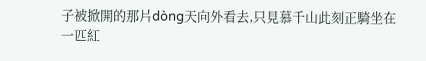子被掀開的那片dòng天向外看去,只見慕千山此刻正騎坐在一匹紅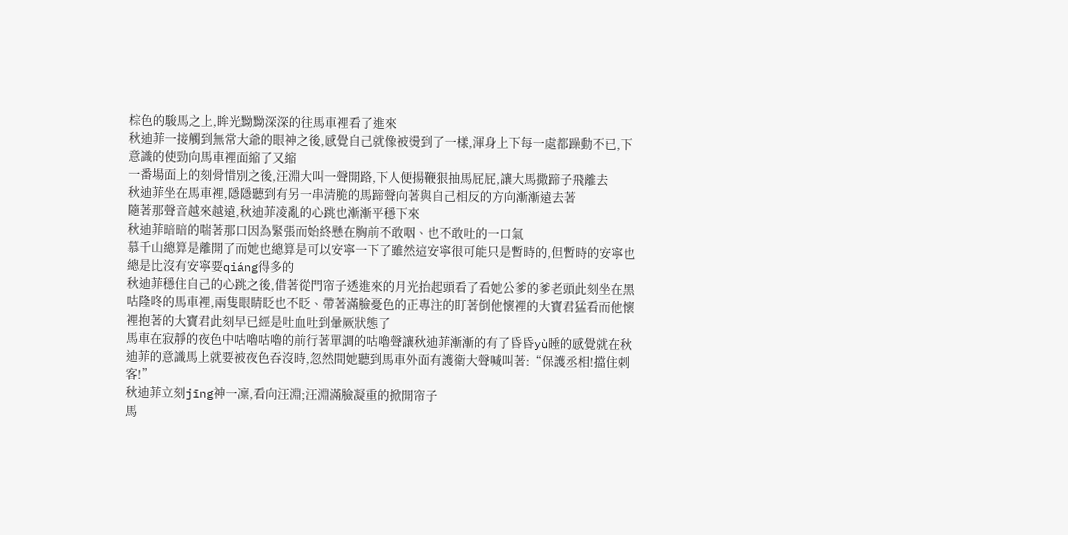棕色的駿馬之上,眸光黝黝深深的往馬車裡看了進來
秋迪菲一接觸到無常大爺的眼神之後,感覺自己就像被燙到了一樣,渾身上下每一處都躁動不已,下意識的使勁向馬車裡面縮了又縮
一番場面上的刻骨惜別之後,汪淵大叫一聲開路,下人便揚鞭狠抽馬屁屁,讓大馬撒蹄子飛離去
秋迪菲坐在馬車裡,隱隱聽到有另一串清脆的馬蹄聲向著與自己相反的方向漸漸遠去著
隨著那聲音越來越遠,秋迪菲凌亂的心跳也漸漸平穩下來
秋迪菲暗暗的喘著那口因為緊張而始終懸在胸前不敢咽、也不敢吐的一口氣
慕千山總算是離開了而她也總算是可以安寧一下了雖然這安寧很可能只是暫時的,但暫時的安寧也總是比沒有安寧要qiáng得多的
秋迪菲穩住自己的心跳之後,借著從門帘子透進來的月光抬起頭看了看她公爹的爹老頭此刻坐在黑咕隆咚的馬車裡,兩隻眼睛眨也不眨、帶著滿臉憂色的正專注的盯著倒他懷裡的大寶君猛看而他懷裡抱著的大寶君此刻早已經是吐血吐到暈厥狀態了
馬車在寂靜的夜色中咕嚕咕嚕的前行著單調的咕嚕聲讓秋迪菲漸漸的有了昏昏yù睡的感覺就在秋迪菲的意識馬上就要被夜色吞沒時,忽然間她聽到馬車外面有護衛大聲喊叫著:“保護丞相!擋住刺客!”
秋迪菲立刻jīng神一凜,看向汪淵;汪淵滿臉凝重的掀開帘子
馬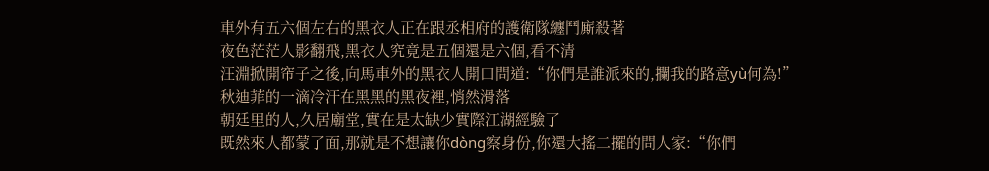車外有五六個左右的黑衣人正在跟丞相府的護衛隊纏鬥廝殺著
夜色茫茫人影翻飛,黑衣人究竟是五個還是六個,看不清
汪淵掀開帘子之後,向馬車外的黑衣人開口問道:“你們是誰派來的,攔我的路意yù何為!”
秋迪菲的一滴冷汗在黑黑的黑夜裡,悄然滑落
朝廷里的人,久居廟堂,實在是太缺少實際江湖經驗了
既然來人都蒙了面,那就是不想讓你dòng察身份,你還大搖二擺的問人家:“你們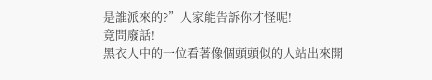是誰派來的?”人家能告訴你才怪呢!
竟問廢話!
黑衣人中的一位看著像個頭頭似的人站出來開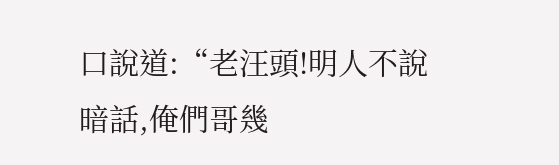口說道:“老汪頭!明人不說暗話,俺們哥幾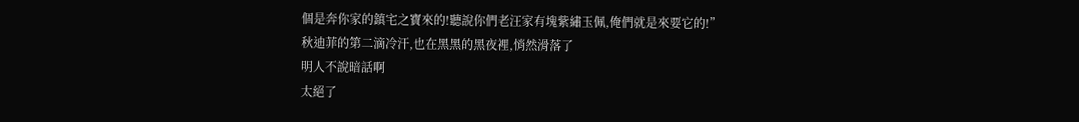個是奔你家的鎮宅之寶來的!聽說你們老汪家有塊紫繡玉佩,俺們就是來要它的!”
秋迪菲的第二滴冷汗,也在黑黑的黑夜裡,悄然滑落了
明人不說暗話啊
太絕了